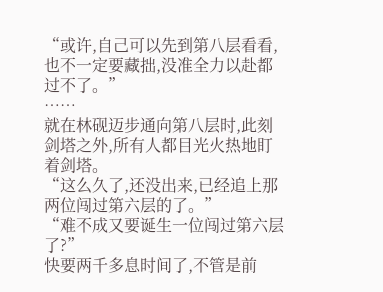“或许,自己可以先到第八层看看,也不一定要藏拙,没准全力以赴都过不了。”
……
就在林砚迈步通向第八层时,此刻剑塔之外,所有人都目光火热地盯着剑塔。
“这么久了,还没出来,已经追上那两位闯过第六层的了。”
“难不成又要诞生一位闯过第六层了?”
快要两千多息时间了,不管是前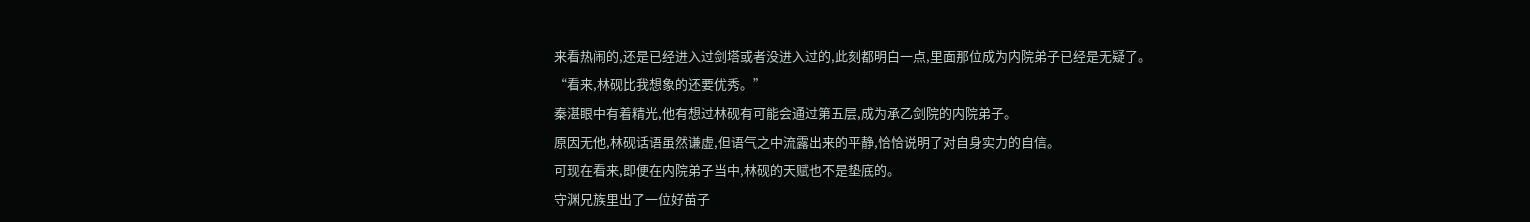来看热闹的,还是已经进入过剑塔或者没进入过的,此刻都明白一点,里面那位成为内院弟子已经是无疑了。
“看来,林砚比我想象的还要优秀。”
秦湛眼中有着精光,他有想过林砚有可能会通过第五层,成为承乙剑院的内院弟子。
原因无他,林砚话语虽然谦虚,但语气之中流露出来的平静,恰恰说明了对自身实力的自信。
可现在看来,即便在内院弟子当中,林砚的天赋也不是垫底的。
守渊兄族里出了一位好苗子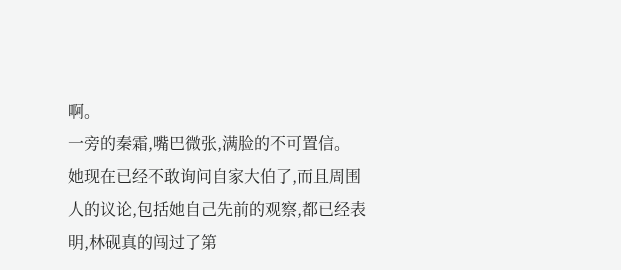啊。
一旁的秦霜,嘴巴微张,满脸的不可置信。
她现在已经不敢询问自家大伯了,而且周围人的议论,包括她自己先前的观察,都已经表明,林砚真的闯过了第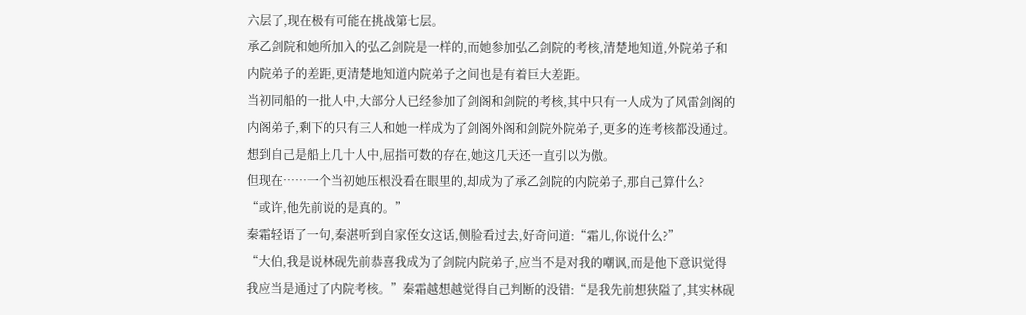六层了,现在极有可能在挑战第七层。
承乙剑院和她所加入的弘乙剑院是一样的,而她参加弘乙剑院的考核,清楚地知道,外院弟子和内院弟子的差距,更清楚地知道内院弟子之间也是有着巨大差距。
当初同船的一批人中,大部分人已经参加了剑阁和剑院的考核,其中只有一人成为了风雷剑阁的内阁弟子,剩下的只有三人和她一样成为了剑阁外阁和剑院外院弟子,更多的连考核都没通过。
想到自己是船上几十人中,屈指可数的存在,她这几天还一直引以为傲。
但现在……一个当初她压根没看在眼里的,却成为了承乙剑院的内院弟子,那自己算什么?
“或许,他先前说的是真的。”
秦霜轻语了一句,秦湛听到自家侄女这话,侧脸看过去,好奇问道:“霜儿,你说什么?”
“大伯,我是说林砚先前恭喜我成为了剑院内院弟子,应当不是对我的嘲讽,而是他下意识觉得我应当是通过了内院考核。”秦霜越想越觉得自己判断的没错:“是我先前想狭隘了,其实林砚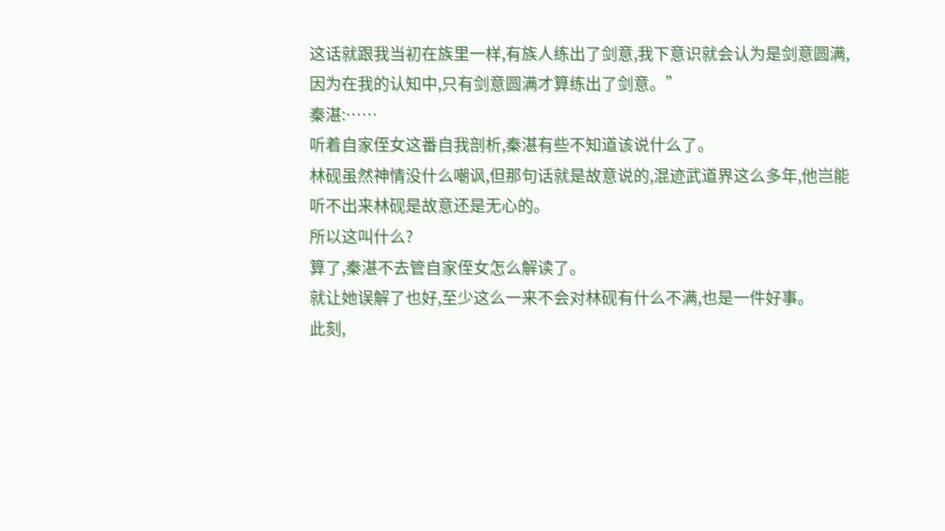这话就跟我当初在族里一样,有族人练出了剑意,我下意识就会认为是剑意圆满,因为在我的认知中,只有剑意圆满才算练出了剑意。”
秦湛:……
听着自家侄女这番自我剖析,秦湛有些不知道该说什么了。
林砚虽然神情没什么嘲讽,但那句话就是故意说的,混迹武道界这么多年,他岂能听不出来林砚是故意还是无心的。
所以这叫什么?
算了,秦湛不去管自家侄女怎么解读了。
就让她误解了也好,至少这么一来不会对林砚有什么不满,也是一件好事。
此刻,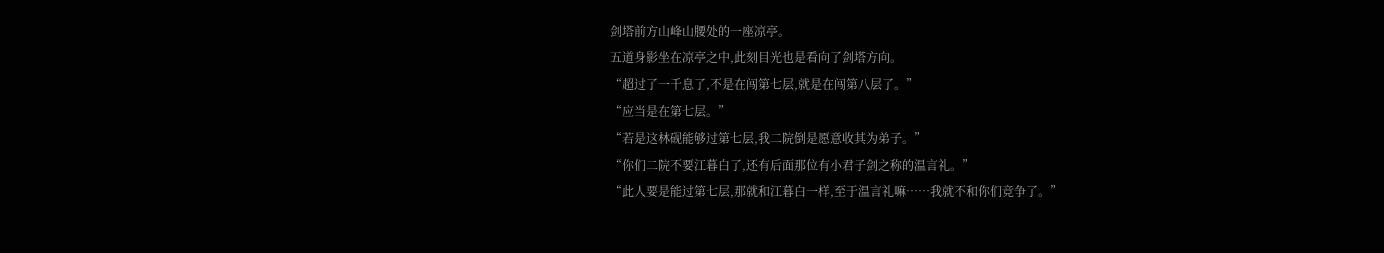剑塔前方山峰山腰处的一座凉亭。
五道身影坐在凉亭之中,此刻目光也是看向了剑塔方向。
“超过了一千息了,不是在闯第七层,就是在闯第八层了。”
“应当是在第七层。”
“若是这林砚能够过第七层,我二院倒是愿意收其为弟子。”
“你们二院不要江暮白了,还有后面那位有小君子剑之称的温言礼。”
“此人要是能过第七层,那就和江暮白一样,至于温言礼嘛……我就不和你们竞争了。”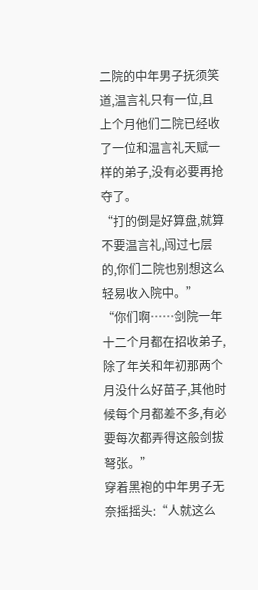二院的中年男子抚须笑道,温言礼只有一位,且上个月他们二院已经收了一位和温言礼天赋一样的弟子,没有必要再抢夺了。
“打的倒是好算盘,就算不要温言礼,闯过七层的,你们二院也别想这么轻易收入院中。”
“你们啊……剑院一年十二个月都在招收弟子,除了年关和年初那两个月没什么好苗子,其他时候每个月都差不多,有必要每次都弄得这般剑拔弩张。”
穿着黑袍的中年男子无奈摇摇头:“人就这么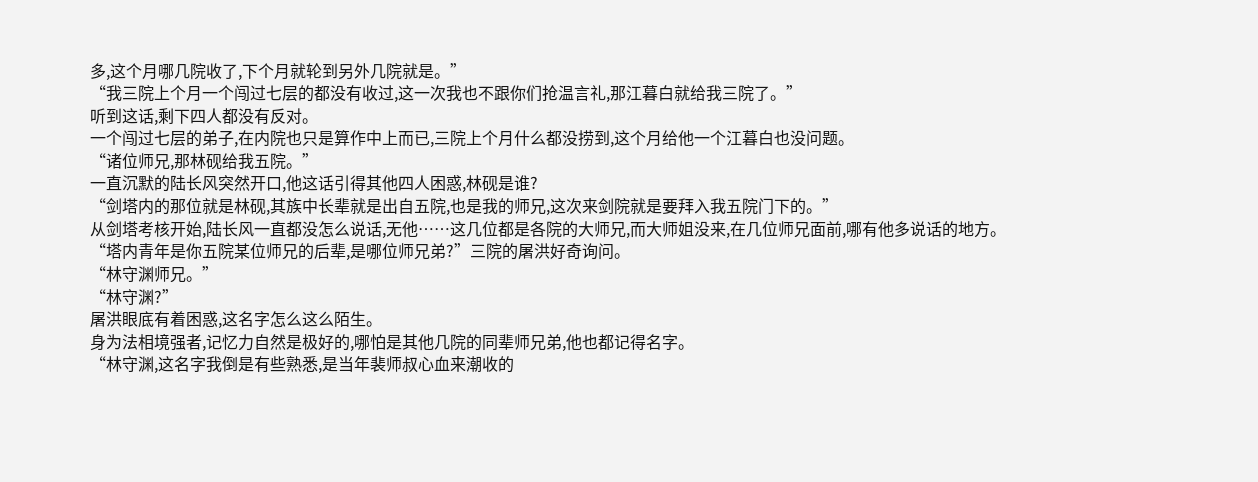多,这个月哪几院收了,下个月就轮到另外几院就是。”
“我三院上个月一个闯过七层的都没有收过,这一次我也不跟你们抢温言礼,那江暮白就给我三院了。”
听到这话,剩下四人都没有反对。
一个闯过七层的弟子,在内院也只是算作中上而已,三院上个月什么都没捞到,这个月给他一个江暮白也没问题。
“诸位师兄,那林砚给我五院。”
一直沉默的陆长风突然开口,他这话引得其他四人困惑,林砚是谁?
“剑塔内的那位就是林砚,其族中长辈就是出自五院,也是我的师兄,这次来剑院就是要拜入我五院门下的。”
从剑塔考核开始,陆长风一直都没怎么说话,无他……这几位都是各院的大师兄,而大师姐没来,在几位师兄面前,哪有他多说话的地方。
“塔内青年是你五院某位师兄的后辈,是哪位师兄弟?”三院的屠洪好奇询问。
“林守渊师兄。”
“林守渊?”
屠洪眼底有着困惑,这名字怎么这么陌生。
身为法相境强者,记忆力自然是极好的,哪怕是其他几院的同辈师兄弟,他也都记得名字。
“林守渊,这名字我倒是有些熟悉,是当年裴师叔心血来潮收的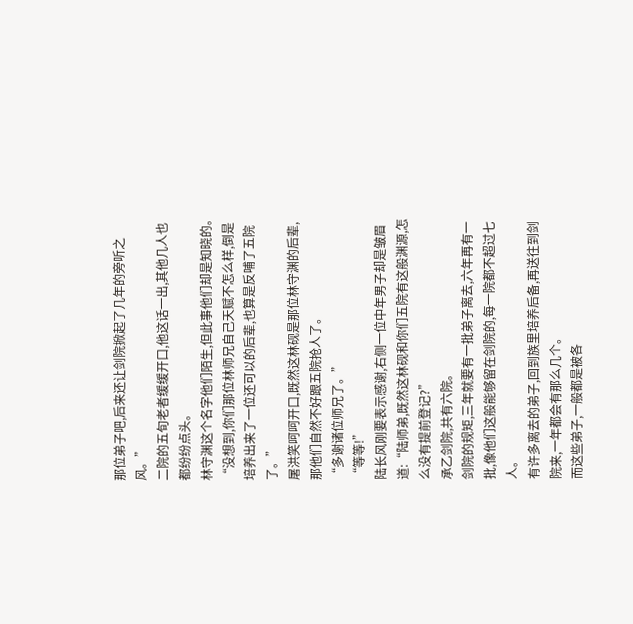那位弟子吧,后来还让剑院掀起了几年的旁听之风。”
二院的五旬老者缓缓开口,他这话一出,其他几人也都纷纷点头。
林守渊这个名字他们陌生,但此事他们却是知晓的。
“没想到,你们那位林师兄自己天赋不怎么样,倒是培养出来了一位还可以的后辈,也算是反哺了五院了。”
屠洪笑呵呵开口,既然这林砚是那位林守渊的后辈,那他们自然不好跟五院抢人了。
“多谢诸位师兄了。”
“等等!”
陆长风刚要表示感谢,右侧一位中年男子却是皱眉道:“陆师弟,既然这林砚和你们五院有这般渊源,怎么没有提前登记?”
承乙剑院,共有六院。
剑院的规矩,三年就要有一批弟子离去,六年再有一批,像他们这般能够留在剑院的,每一院都不超过七人。
有许多离去的弟子,回到族里培养后备,再送往到剑院来,一年都会有那么几个。
而这些弟子,一般都是被各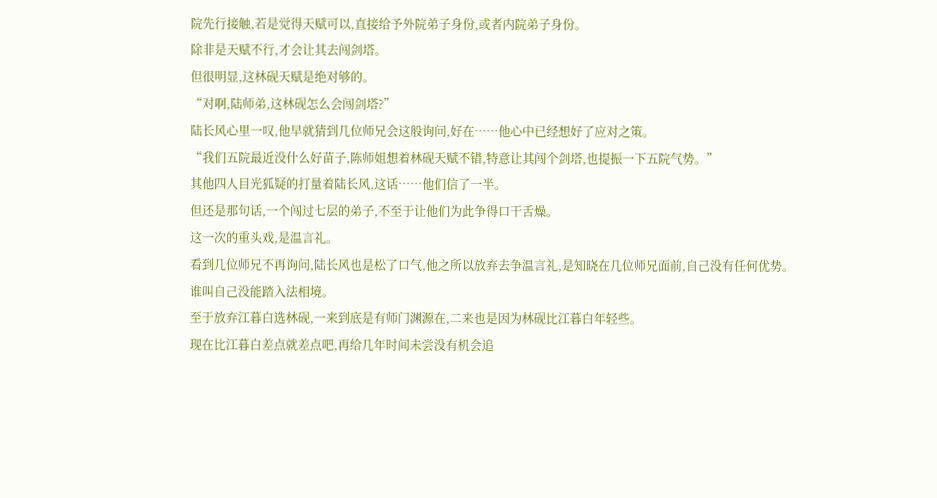院先行接触,若是觉得天赋可以,直接给予外院弟子身份,或者内院弟子身份。
除非是天赋不行,才会让其去闯剑塔。
但很明显,这林砚天赋是绝对够的。
“对啊,陆师弟,这林砚怎么会闯剑塔?”
陆长风心里一叹,他早就猜到几位师兄会这般询问,好在……他心中已经想好了应对之策。
“我们五院最近没什么好苗子,陈师姐想着林砚天赋不错,特意让其闯个剑塔,也提振一下五院气势。”
其他四人目光狐疑的打量着陆长风,这话……他们信了一半。
但还是那句话,一个闯过七层的弟子,不至于让他们为此争得口干舌燥。
这一次的重头戏,是温言礼。
看到几位师兄不再询问,陆长风也是松了口气,他之所以放弃去争温言礼,是知晓在几位师兄面前,自己没有任何优势。
谁叫自己没能踏入法相境。
至于放弃江暮白选林砚,一来到底是有师门渊源在,二来也是因为林砚比江暮白年轻些。
现在比江暮白差点就差点吧,再给几年时间未尝没有机会追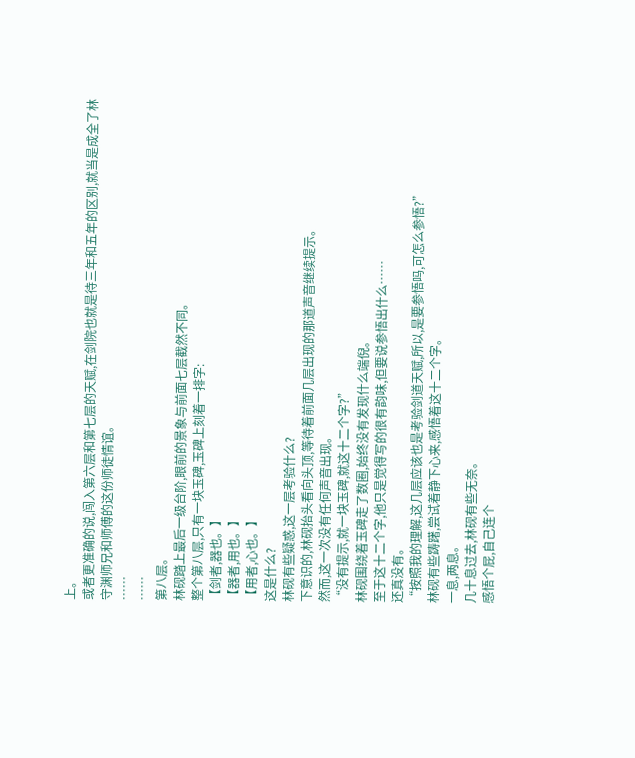上。
或者更准确的说,闯入第六层和第七层的天赋,在剑院也就是待三年和五年的区别,就当是成全了林守渊师兄和师傅的这份师徒情谊。
……
……
第八层。
林砚踏上最后一级台阶,眼前的景象与前面七层截然不同。
整个第八层,只有一块玉碑,玉碑上刻着一排字:
【剑者,器也。】
【器者,用也。】
【用者,心也。】
这是什么?
林砚有些疑惑,这一层考验什么?
下意识的,林砚抬头看向头顶,等待着前面几层出现的那道声音继续提示。
然而,这一次没有任何声音出现。
“没有提示,就一块玉碑,就这十二个字?”
林砚围绕着玉碑走了数圈,始终没有发现什么端倪。
至于这十二个字,他只是觉得写的很有韵味,但要说参悟出什么……
还真没有。
“按照我的理解,这几层应该也是考验剑道天赋,所以,是要参悟吗,可怎么参悟?”
林砚有些踌躇,尝试着静下心来,感悟着这十二个字。
一息,两息。
几十息过去,林砚有些无奈。
感悟个屁,自己连个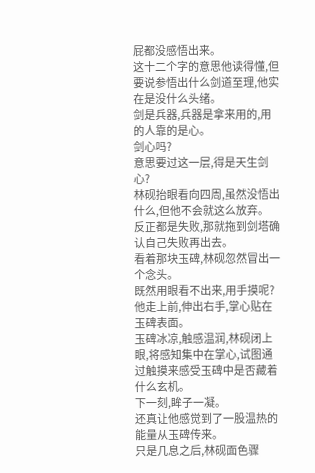屁都没感悟出来。
这十二个字的意思他读得懂,但要说参悟出什么剑道至理,他实在是没什么头绪。
剑是兵器,兵器是拿来用的,用的人靠的是心。
剑心吗?
意思要过这一层,得是天生剑心?
林砚抬眼看向四周,虽然没悟出什么,但他不会就这么放弃。
反正都是失败,那就拖到剑塔确认自己失败再出去。
看着那块玉碑,林砚忽然冒出一个念头。
既然用眼看不出来,用手摸呢?
他走上前,伸出右手,掌心贴在玉碑表面。
玉碑冰凉,触感温润,林砚闭上眼,将感知集中在掌心,试图通过触摸来感受玉碑中是否藏着什么玄机。
下一刻,眸子一凝。
还真让他感觉到了一股温热的能量从玉碑传来。
只是几息之后,林砚面色骤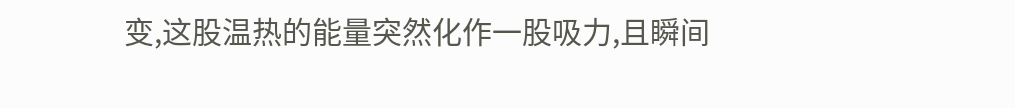变,这股温热的能量突然化作一股吸力,且瞬间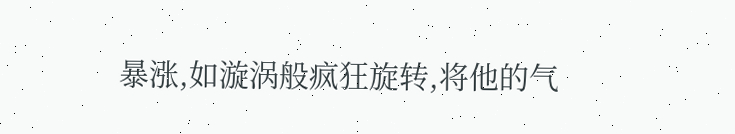暴涨,如漩涡般疯狂旋转,将他的气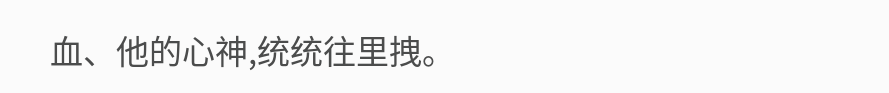血、他的心神,统统往里拽。